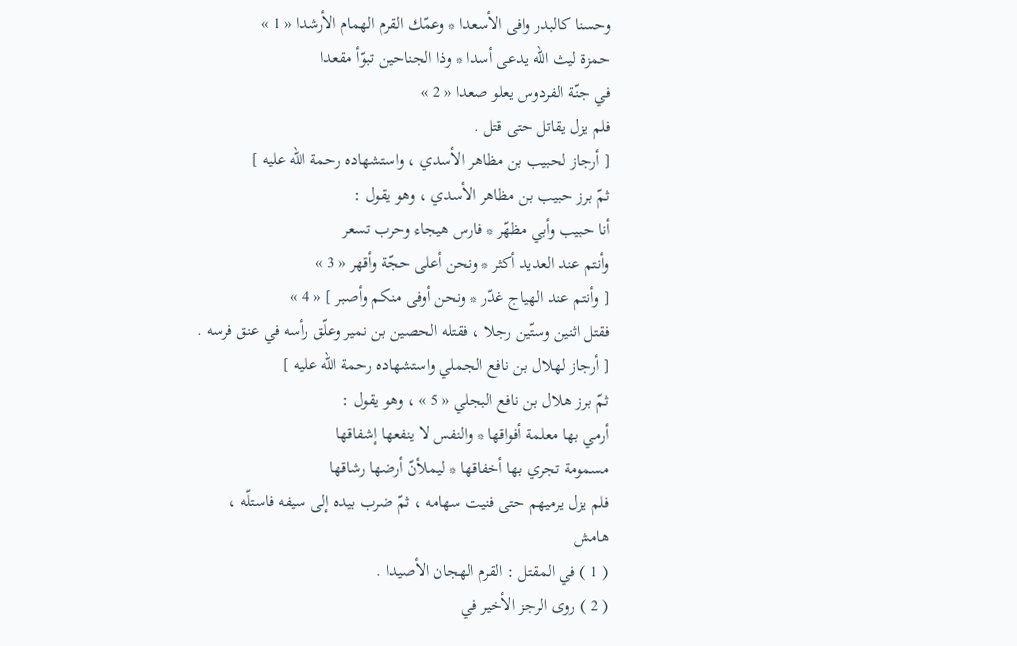وحسنا كالبدر وافى الأسعدا * وعمّك القرم الهمام الأرشدا « 1 »
حمزة ليث اللّه يدعى أسدا * وذا الجناحين تبوّأ مقعدا
في جنّة الفردوس يعلو صعدا « 2 »
فلم يزل يقاتل حتى قتل .
[ أرجاز لحبيب بن مظاهر الأسدي ، واستشهاده رحمة اللّه عليه ]
ثمّ برز حبيب بن مظاهر الأسدي ، وهو يقول :
أنا حبيب وأبي مظهّر * فارس هيجاء وحرب تسعر
وأنتم عند العديد أكثر * ونحن أعلى حجّة وأقهر « 3 »
[ وأنتم عند الهياج غدّر * ونحن أوفى منكم وأصبر ] « 4 »
فقتل اثنين وستّين رجلا ، فقتله الحصين بن نمير وعلّق رأسه في عنق فرسه .
[ أرجاز لهلال بن نافع الجملي واستشهاده رحمة اللّه عليه ]
ثمّ برز هلال بن نافع البجلي « 5 » ، وهو يقول :
أرمي بها معلمة أفواقها * والنفس لا ينفعها إشفاقها
مسمومة تجري بها أخفاقها * ليملأنّ أرضها رشاقها
فلم يزل يرميهم حتى فنيت سهامه ، ثمّ ضرب بيده إلى سيفه فاستلّه ،
هامش
( 1 ) في المقتل : القرم الهجان الأصيدا .
( 2 ) روى الرجز الأخير في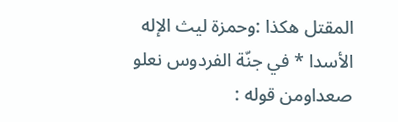المقتل هكذا :وحمزة ليث الإله الأسدا * في جنّة الفردوس نعلو صعداومن قوله :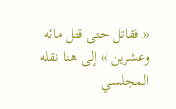« فقاتل حتى قتل مائه وعشرين » إلى هنا نقله المجلسي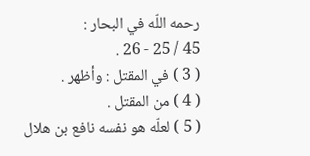رحمه اللّه في البحار :
45 / 25 - 26 .
( 3 ) في المقتل : وأظهر .
( 4 ) من المقتل .
( 5 ) لعلّه هو نفسه نافع بن هلال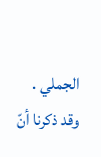الجملي . وقد ذكرنا أنّ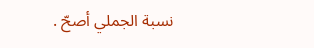نسبة الجملي أصحّ .